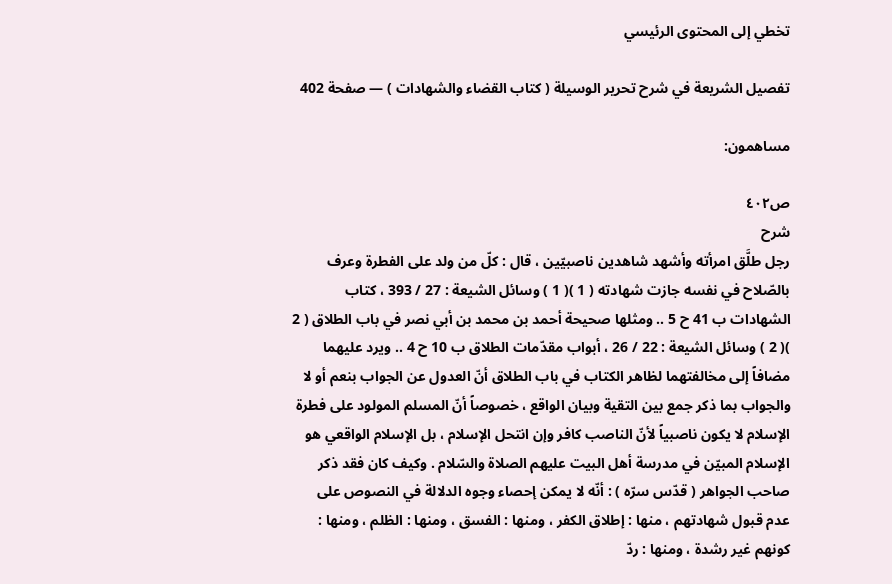تخطي إلى المحتوى الرئيسي

تفصيل الشريعة في شرح تحرير الوسيلة ( كتاب القضاء والشهادات ) — صفحة 402

مساهمون:

ص٤٠٢
شرح
رجل طلَّق امرأته وأشهد شاهدين ناصبيّين ، قال : كلّ من ولد على الفطرة وعرف بالصّلاح في نفسه جازت شهادته ( 1 )( 1 ) وسائل الشيعة : 27 / 393 ، كتاب الشهادات ب 41 ح 5 .. ومثلها صحيحة أحمد بن محمد بن أبي نصر في باب الطلاق ( 2 )( 2 ) وسائل الشيعة : 22 / 26 ، أبواب مقدّمات الطلاق ب 10 ح 4 .. ويرد عليهما مضافاً إلى مخالفتهما لظاهر الكتاب في باب الطلاق أنّ العدول عن الجواب بنعم أو لا والجواب بما ذكر جمع بين التقية وبيان الواقع ، خصوصاً أنّ المسلم المولود على فطرة الإسلام لا يكون ناصبياً لأنّ الناصب كافر وإن انتحل الإسلام ، بل الإسلام الواقعي هو الإسلام المبيّن في مدرسة أهل البيت عليهم الصلاة والسّلام . وكيف كان فقد ذكر صاحب الجواهر ( قدّس سرّه ) : أنّه لا يمكن إحصاء وجوه الدلالة في النصوص على عدم قبول شهادتهم ، منها : إطلاق الكفر ، ومنها : الفسق ، ومنها : الظلم ، ومنها : كونهم غير رشدة ، ومنها : ردّ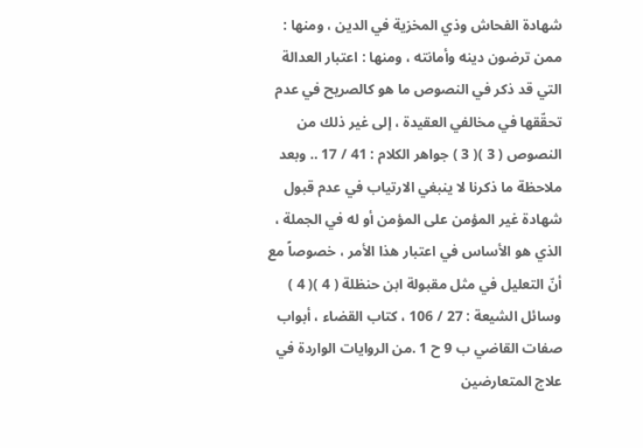شهادة الفحاش وذي المخزية في الدين ، ومنها : ممن ترضون دينه وأمانته ، ومنها : اعتبار العدالة التي قد ذكر في النصوص ما هو كالصريح في عدم تحقّقها في مخالفي العقيدة ، إلى غير ذلك من النصوص ( 3 )( 3 ) جواهر الكلام : 41 / 17 .. وبعد ملاحظة ما ذكرنا لا ينبغي الارتياب في عدم قبول شهادة غير المؤمن على المؤمن أو له في الجملة ، الذي هو الأساس في اعتبار هذا الأمر ، خصوصاً مع أنّ التعليل في مثل مقبولة ابن حنظلة ( 4 )( 4 ) وسائل الشيعة : 27 / 106 ، كتاب القضاء ، أبواب صفات القاضي ب 9 ح 1 .من الروايات الواردة في علاج المتعارضين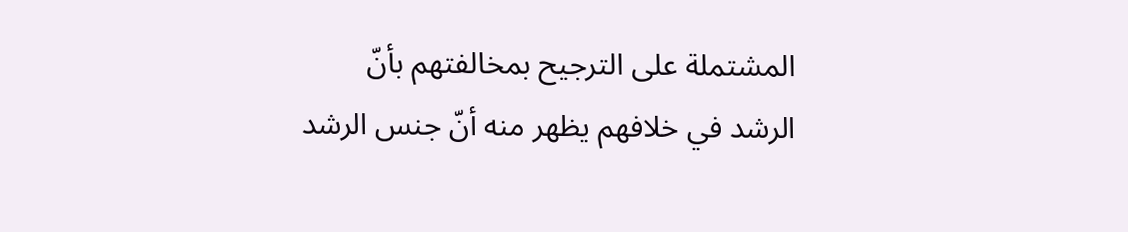المشتملة على الترجيح بمخالفتهم بأنّ الرشد في خلافهم يظهر منه أنّ جنس الرشد